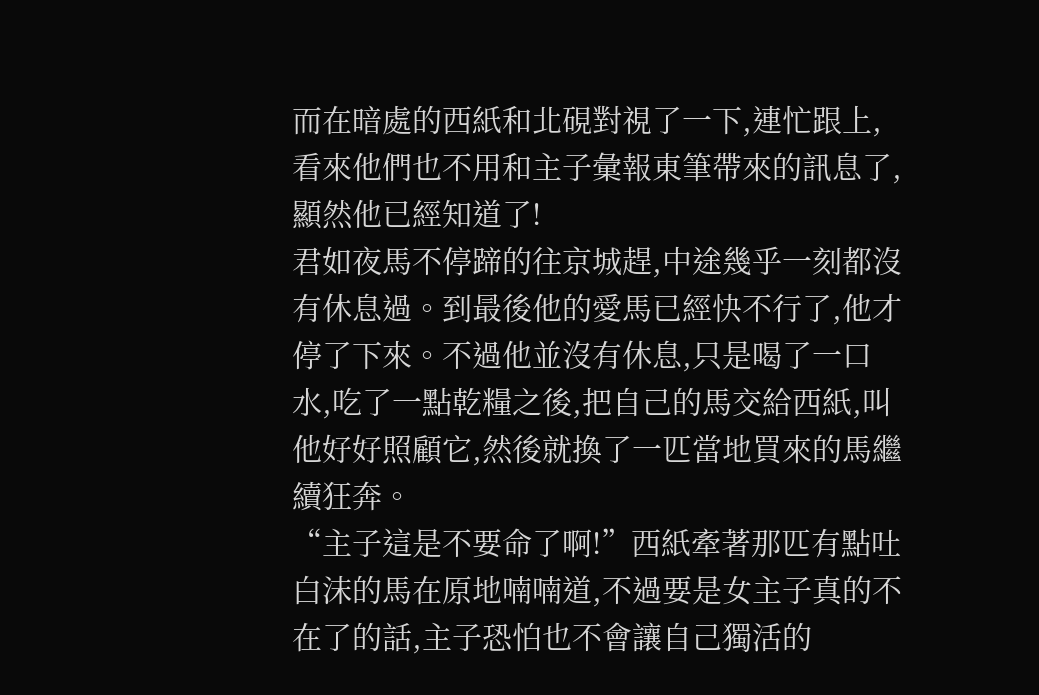而在暗處的西紙和北硯對視了一下,連忙跟上,看來他們也不用和主子彙報東筆帶來的訊息了,顯然他已經知道了!
君如夜馬不停蹄的往京城趕,中途幾乎一刻都沒有休息過。到最後他的愛馬已經快不行了,他才停了下來。不過他並沒有休息,只是喝了一口水,吃了一點乾糧之後,把自己的馬交給西紙,叫他好好照顧它,然後就換了一匹當地買來的馬繼續狂奔。
“主子這是不要命了啊!”西紙牽著那匹有點吐白沫的馬在原地喃喃道,不過要是女主子真的不在了的話,主子恐怕也不會讓自己獨活的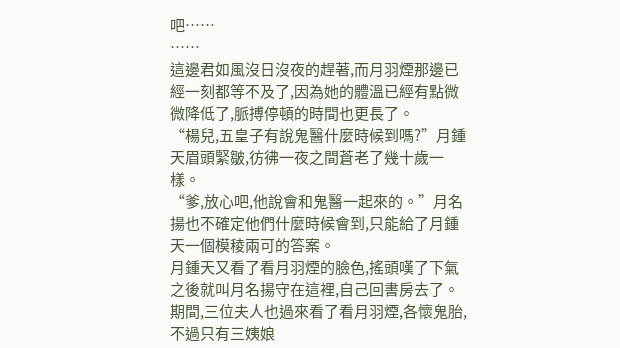吧……
……
這邊君如風沒日沒夜的趕著,而月羽煙那邊已經一刻都等不及了,因為她的體溫已經有點微微降低了,脈搏停頓的時間也更長了。
“楊兒,五皇子有說鬼醫什麼時候到嗎?”月鍾天眉頭緊皺,彷彿一夜之間蒼老了幾十歲一樣。
“爹,放心吧,他說會和鬼醫一起來的。”月名揚也不確定他們什麼時候會到,只能給了月鍾天一個模稜兩可的答案。
月鍾天又看了看月羽煙的臉色,搖頭嘆了下氣之後就叫月名揚守在這裡,自己回書房去了。
期間,三位夫人也過來看了看月羽煙,各懷鬼胎,不過只有三姨娘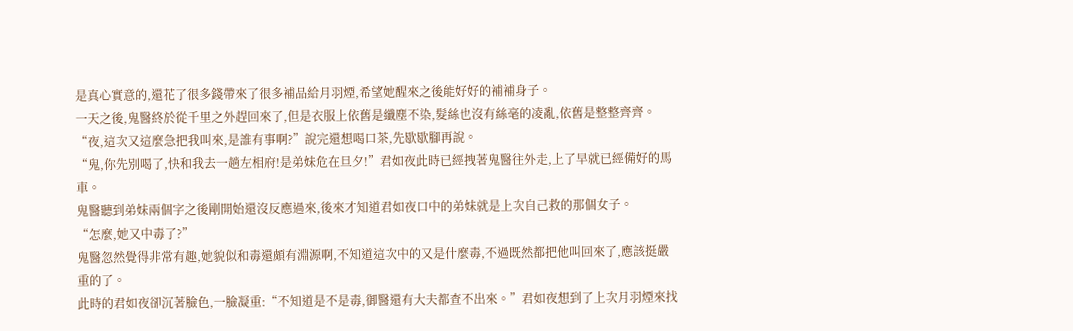是真心實意的,還花了很多錢帶來了很多補品給月羽煙,希望她醒來之後能好好的補補身子。
一天之後,鬼醫終於從千里之外趕回來了,但是衣服上依舊是纖塵不染,髮絲也沒有絲毫的凌亂,依舊是整整齊齊。
“夜,這次又這麼急把我叫來,是誰有事啊?”說完還想喝口茶,先歇歇腳再說。
“鬼,你先別喝了,快和我去一趟左相府!是弟妹危在旦夕!”君如夜此時已經拽著鬼醫往外走,上了早就已經備好的馬車。
鬼醫聽到弟妹兩個字之後剛開始還沒反應過來,後來才知道君如夜口中的弟妹就是上次自己救的那個女子。
“怎麼,她又中毒了?”
鬼醫忽然覺得非常有趣,她貌似和毒還頗有淵源啊,不知道這次中的又是什麼毒,不過既然都把他叫回來了,應該挺嚴重的了。
此時的君如夜卻沉著臉色,一臉凝重:“不知道是不是毒,御醫還有大夫都查不出來。”君如夜想到了上次月羽煙來找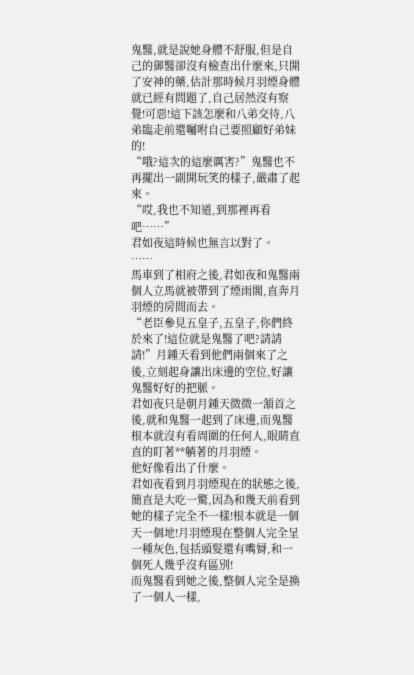鬼醫,就是說她身體不舒服,但是自己的御醫卻沒有檢查出什麼來,只開了安神的藥,估計那時候月羽煙身體就已經有問題了,自己居然沒有察覺!可惡!這下該怎麼和八弟交待,八弟臨走前還囑咐自己要照顧好弟妹的!
“哦?這次的這麼厲害?”鬼醫也不再擺出一副開玩笑的樣子,嚴肅了起來。
“哎,我也不知道,到那裡再看吧……”
君如夜這時候也無言以對了。
……
馬車到了相府之後,君如夜和鬼醫兩個人立馬就被帶到了煙雨閣,直奔月羽煙的房間而去。
“老臣參見五皇子,五皇子,你們終於來了!這位就是鬼醫了吧?請請請!”月鍾天看到他們兩個來了之後,立刻起身讓出床邊的空位,好讓鬼醫好好的把脈。
君如夜只是朝月鍾天微微一頷首之後,就和鬼醫一起到了床邊,而鬼醫根本就沒有看周圍的任何人,眼睛直直的盯著**躺著的月羽煙。
他好像看出了什麼。
君如夜看到月羽煙現在的狀態之後,簡直是大吃一驚,因為和幾天前看到她的樣子完全不一樣!根本就是一個天一個地!月羽煙現在整個人完全呈一種灰色,包括頭髮還有嘴脣,和一個死人幾乎沒有區別!
而鬼醫看到她之後,整個人完全是換了一個人一樣,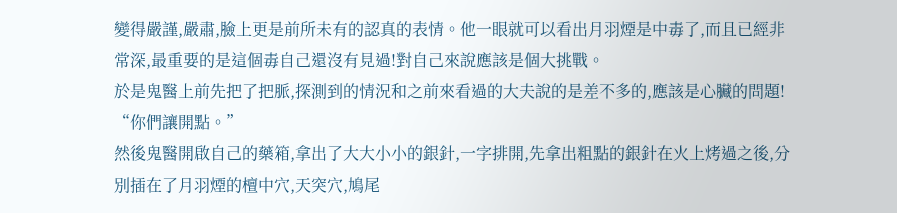變得嚴謹,嚴肅,臉上更是前所未有的認真的表情。他一眼就可以看出月羽煙是中毒了,而且已經非常深,最重要的是這個毒自己還沒有見過!對自己來說應該是個大挑戰。
於是鬼醫上前先把了把脈,探測到的情況和之前來看過的大夫說的是差不多的,應該是心臟的問題!
“你們讓開點。”
然後鬼醫開啟自己的藥箱,拿出了大大小小的銀針,一字排開,先拿出粗點的銀針在火上烤過之後,分別插在了月羽煙的檀中穴,天突穴,鳩尾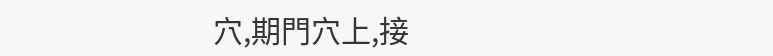穴,期門穴上,接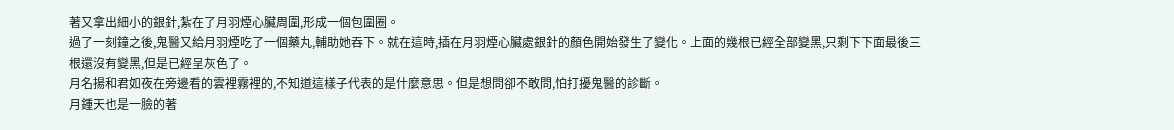著又拿出細小的銀針,紮在了月羽煙心臟周圍,形成一個包圍圈。
過了一刻鐘之後,鬼醫又給月羽煙吃了一個藥丸,輔助她吞下。就在這時,插在月羽煙心臟處銀針的顏色開始發生了變化。上面的幾根已經全部變黑,只剩下下面最後三根還沒有變黑,但是已經呈灰色了。
月名揚和君如夜在旁邊看的雲裡霧裡的,不知道這樣子代表的是什麼意思。但是想問卻不敢問,怕打擾鬼醫的診斷。
月鍾天也是一臉的著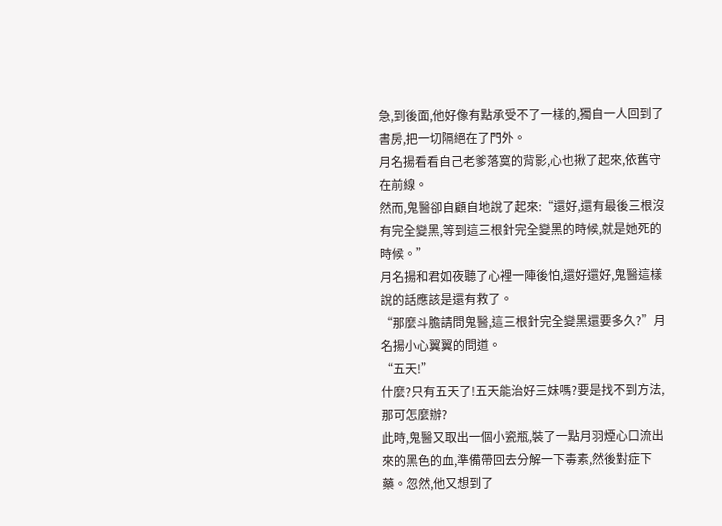急,到後面,他好像有點承受不了一樣的,獨自一人回到了書房,把一切隔絕在了門外。
月名揚看看自己老爹落寞的背影,心也揪了起來,依舊守在前線。
然而,鬼醫卻自顧自地說了起來:“還好,還有最後三根沒有完全變黑,等到這三根針完全變黑的時候,就是她死的時候。”
月名揚和君如夜聽了心裡一陣後怕,還好還好,鬼醫這樣說的話應該是還有救了。
“那麼斗膽請問鬼醫,這三根針完全變黑還要多久?”月名揚小心翼翼的問道。
“五天!”
什麼?只有五天了!五天能治好三妹嗎?要是找不到方法,那可怎麼辦?
此時,鬼醫又取出一個小瓷瓶,裝了一點月羽煙心口流出來的黑色的血,準備帶回去分解一下毒素,然後對症下藥。忽然,他又想到了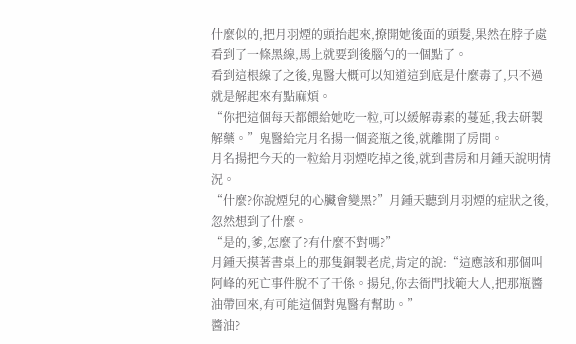什麼似的,把月羽煙的頭抬起來,撩開她後面的頭髮,果然在脖子處看到了一條黑線,馬上就要到後腦勺的一個點了。
看到這根線了之後,鬼醫大概可以知道這到底是什麼毒了,只不過就是解起來有點麻煩。
“你把這個每天都餵給她吃一粒,可以緩解毒素的蔓延,我去研製解藥。”鬼醫給完月名揚一個瓷瓶之後,就離開了房間。
月名揚把今天的一粒給月羽煙吃掉之後,就到書房和月鍾天說明情況。
“什麼?你說煙兒的心臟會變黑?”月鍾天聽到月羽煙的症狀之後,忽然想到了什麼。
“是的,爹,怎麼了?有什麼不對嗎?”
月鍾天摸著書桌上的那隻銅製老虎,肯定的說:“這應該和那個叫阿峰的死亡事件脫不了干係。揚兒,你去衙門找範大人,把那瓶醬油帶回來,有可能這個對鬼醫有幫助。”
醬油?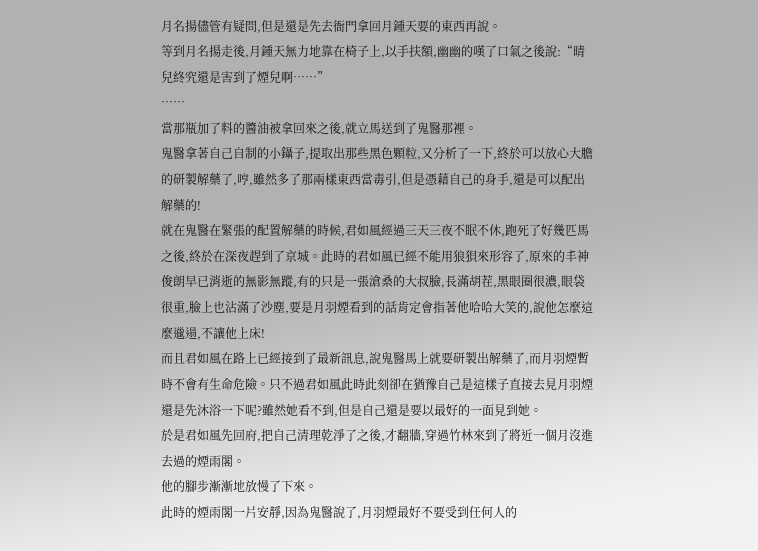月名揚儘管有疑問,但是還是先去衙門拿回月鍾天要的東西再說。
等到月名揚走後,月鍾天無力地靠在椅子上,以手扶額,幽幽的嘆了口氣之後說:“晴兒終究還是害到了煙兒啊……”
……
當那瓶加了料的醬油被拿回來之後,就立馬送到了鬼醫那裡。
鬼醫拿著自己自制的小鑷子,提取出那些黑色顆粒,又分析了一下,終於可以放心大膽的研製解藥了,哼,雖然多了那兩樣東西當毒引,但是憑藉自己的身手,還是可以配出解藥的!
就在鬼醫在緊張的配置解藥的時候,君如風經過三天三夜不眠不休,跑死了好幾匹馬之後,終於在深夜趕到了京城。此時的君如風已經不能用狼狽來形容了,原來的丰神俊朗早已消逝的無影無蹤,有的只是一張滄桑的大叔臉,長滿胡茬,黑眼圈很濃,眼袋很重,臉上也沾滿了沙塵,要是月羽煙看到的話肯定會指著他哈哈大笑的,說他怎麼這麼邋遢,不讓他上床!
而且君如風在路上已經接到了最新訊息,說鬼醫馬上就要研製出解藥了,而月羽煙暫時不會有生命危險。只不過君如風此時此刻卻在猶豫自己是這樣子直接去見月羽煙還是先沐浴一下呢?雖然她看不到,但是自己還是要以最好的一面見到她。
於是君如風先回府,把自己清理乾淨了之後,才翻牆,穿過竹林來到了將近一個月沒進去過的煙雨閣。
他的腳步漸漸地放慢了下來。
此時的煙雨閣一片安靜,因為鬼醫說了,月羽煙最好不要受到任何人的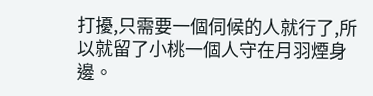打擾,只需要一個伺候的人就行了,所以就留了小桃一個人守在月羽煙身邊。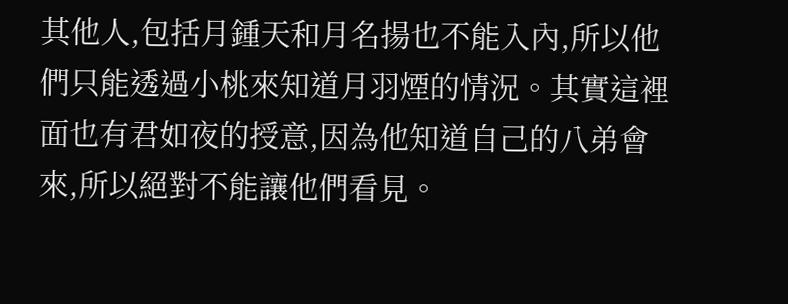其他人,包括月鍾天和月名揚也不能入內,所以他們只能透過小桃來知道月羽煙的情況。其實這裡面也有君如夜的授意,因為他知道自己的八弟會來,所以絕對不能讓他們看見。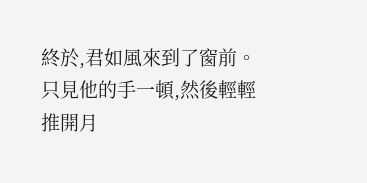終於,君如風來到了窗前。
只見他的手一頓,然後輕輕推開月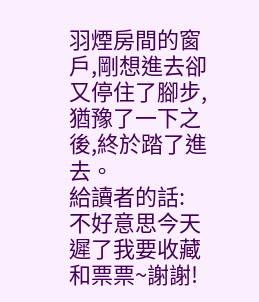羽煙房間的窗戶,剛想進去卻又停住了腳步,猶豫了一下之後,終於踏了進去。
給讀者的話:
不好意思今天遲了我要收藏和票票~謝謝!